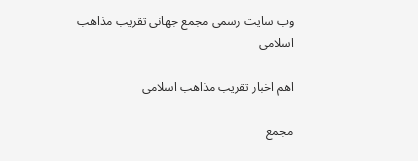وب سایت رسمی مجمع جهانى تقريب مذاهب اسلامى

اهم اخبار تقریب مذاهب اسلامی

مجمع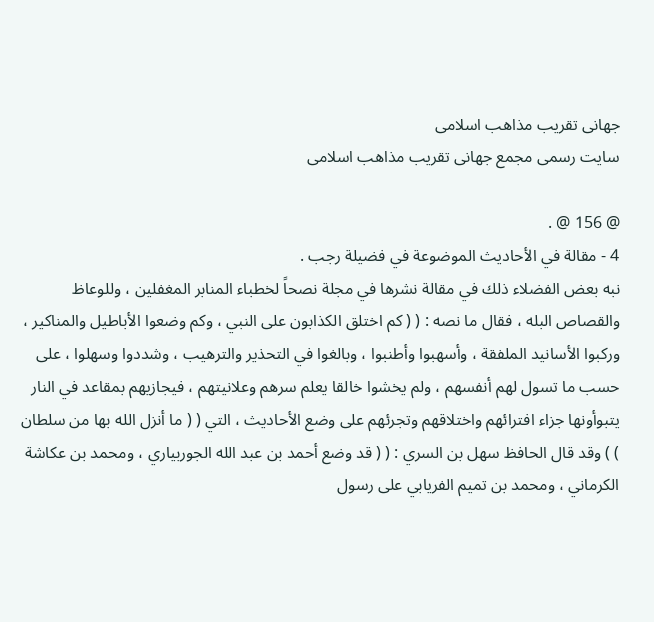جهانى تقريب مذاهب اسلامى
سایت رسمی مجمع جهانى تقريب مذاهب اسلامى

@ 156 @ .
4 - مقالة في الأحاديث الموضوعة في فضيلة رجب .
نبه بعض الفضلاء ذلك في مقالة نشرها في مجلة نصحاً لخطباء المنابر المغفلين ، وللوعاظ والقصاص البله ، فقال ما نصه : ( ( كم اختلق الكذابون على النبي ، وكم وضعوا الأباطيل والمناكير ، وركبوا الأسانيد الملفقة ، وأسهبوا وأطنبوا ، وبالغوا في التحذير والترهيب ، وشددوا وسهلوا ، على حسب ما تسول لهم أنفسهم ، ولم يخشوا خالقا يعلم سرهم وعلانيتهم ، فيجازيهم بمقاعد في النار يتبوأونها جزاء افترائهم واختلاقهم وتجرئهم على وضع الأحاديث ، التي ( ( ما أنزل الله بها من سلطان ) ) وقد قال الحافظ سهل بن السري : ( ( قد وضع أحمد بن عبد الله الجوربياري ، ومحمد بن عكاشة الكرماني ، ومحمد بن تميم الفريابي على رسول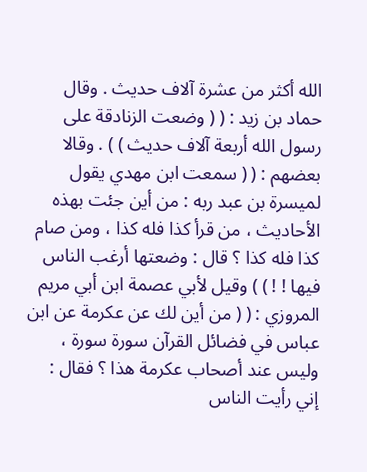الله أكثر من عشرة آلاف حديث . وقال حماد بن زيد : ( ( وضعت الزنادقة على رسول الله أربعة آلاف حديث ) ) . وقالا بعضهم : ( ( سمعت ابن مهدي يقول لميسرة بن عبد ربه : من أين جئت بهذه الأحاديث ، من قرأ كذا فله كذا ، ومن صام كذا فله كذا ؟ قال : وضعتها أرغب الناس فيها ! ! ) ) وقيل لأبي عصمة ابن أبي مريم المروزي : ( ( من أين لك عن عكرمة عن ابن عباس في فضائل القرآن سورة سورة ، وليس عند أصحاب عكرمة هذا ؟ فقال : إني رأيت الناس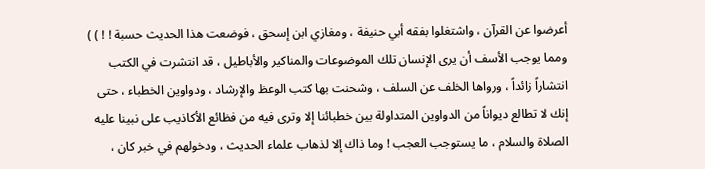أعرضوا عن القرآن ، واشتغلوا بفقه أبي حنيفة ، ومغازي ابن إسحق ، فوضعت هذا الحديث حسبة ! ! ) ) ومما يوجب الأسف أن يرى الإنسان تلك الموضوعات والمناكير والأباطيل ، قد انتشرت في الكتب انتشاراً زائداً ، ورواها الخلف عن السلف ، وشحنت بها كتب الوعظ والإرشاد ، ودواوين الخطباء ، حتى إنك لا تطالع ديواناً من الدواوين المتداولة بين خطبائنا إلا وترى فيه من فظائع الأكاذيب على نبينا عليه الصلاة والسلام ، ما يستوجب العجب ! وما ذاك إلا لذهاب علماء الحديث ، ودخولهم في خبر كان ،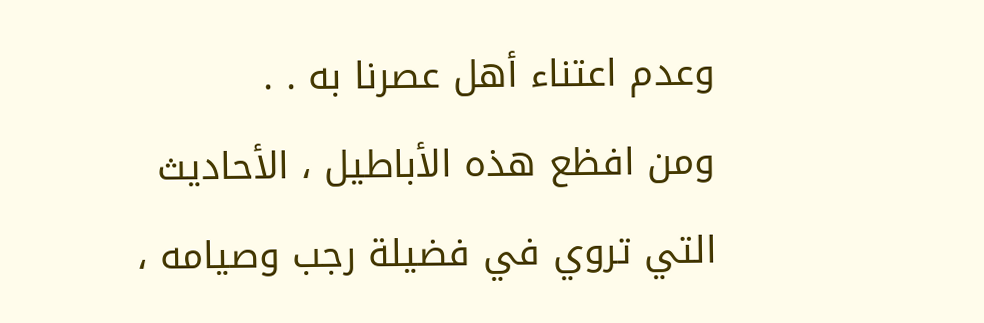وعدم اعتناء أهل عصرنا به . .
ومن افظع هذه الأباطيل ، الأحاديث التي تروي في فضيلة رجب وصيامه ،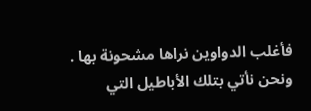فأغلب الدواوين نراها مشحونة بها . ونحن نأتي بتلك الأباطيل التي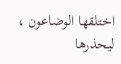اختلقها الوضاعون ، ليحذرها